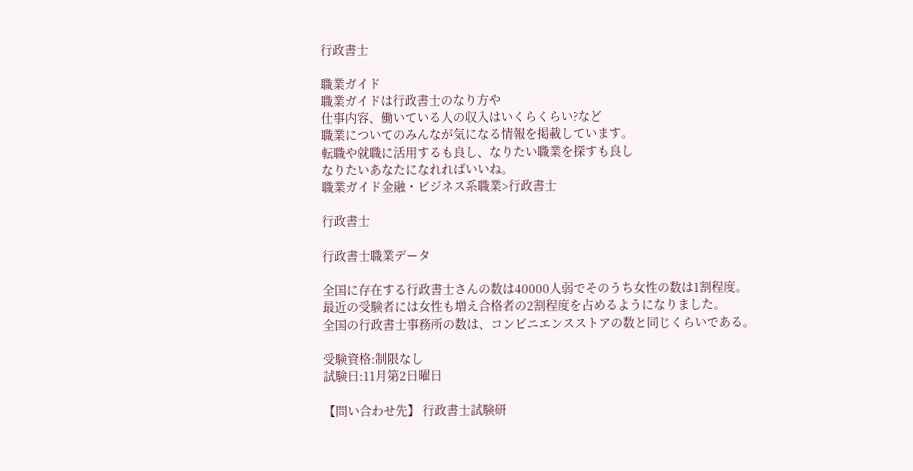行政書士

職業ガイド
職業ガイドは行政書士のなり方や
仕事内容、働いている人の収入はいくらくらい?など
職業についてのみんなが気になる情報を掲載しています。
転職や就職に活用するも良し、なりたい職業を探すも良し
なりたいあなたになれればいいね。
職業ガイド金融・ビジネス系職業>行政書士

行政書士

行政書士職業データ

全国に存在する行政書士さんの数は40000人弱でそのうち女性の数は1割程度。
最近の受験者には女性も増え合格者の2割程度を占めるようになりました。
全国の行政書士事務所の数は、コンビニエンスストアの数と同じくらいである。

受験資格:制限なし
試験日:11月第2日曜日

【問い合わせ先】 行政書士試験研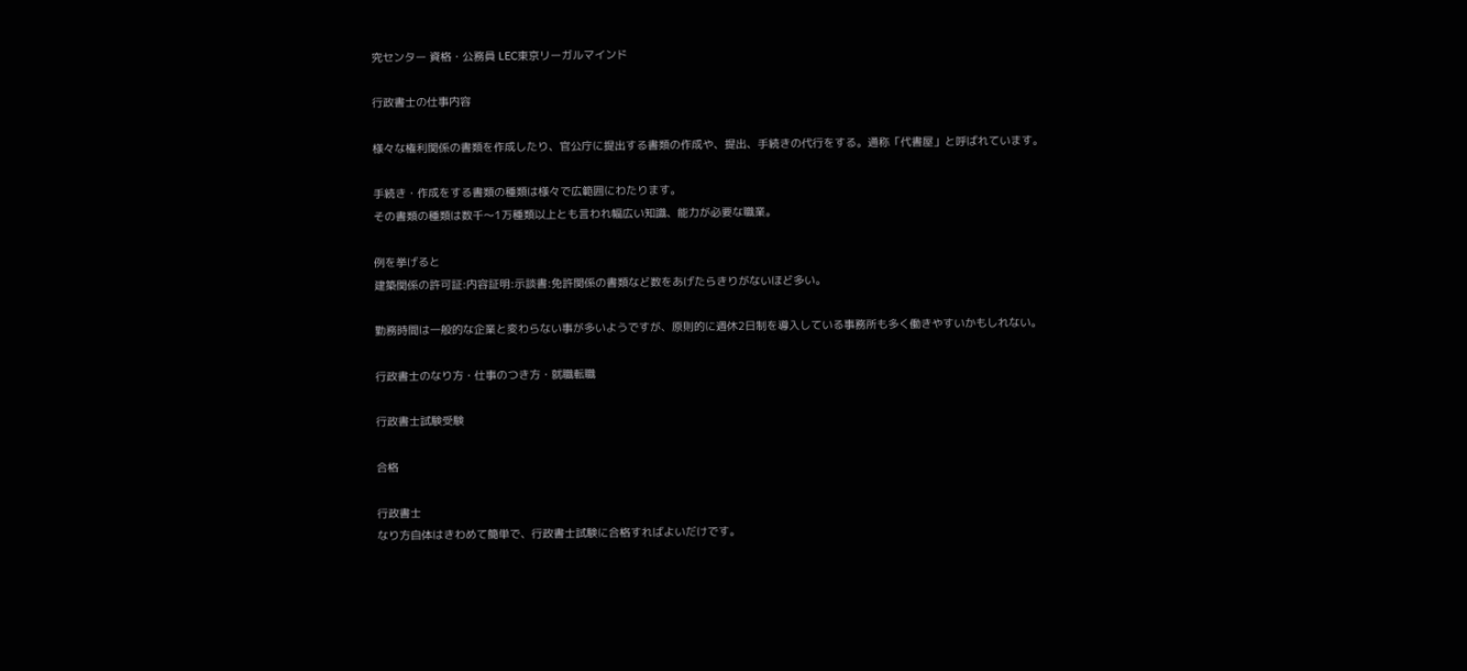究センター 資格・公務員 LEC東京リーガルマインド

行政書士の仕事内容

様々な権利関係の書類を作成したり、官公庁に提出する書類の作成や、提出、手続きの代行をする。通称「代書屋」と呼ばれています。

手続き・作成をする書類の種類は様々で広範囲にわたります。
その書類の種類は数千〜1万種類以上とも言われ幅広い知識、能力が必要な職業。

例を挙げると
建築関係の許可証:内容証明:示談書:免許関係の書類など数をあげたらきりがないほど多い。

勤務時間は一般的な企業と変わらない事が多いようですが、原則的に週休2日制を導入している事務所も多く働きやすいかもしれない。

行政書士のなり方・仕事のつき方・就職転職

行政書士試験受験

合格

行政書士
なり方自体はきわめて簡単で、行政書士試験に合格すればよいだけです。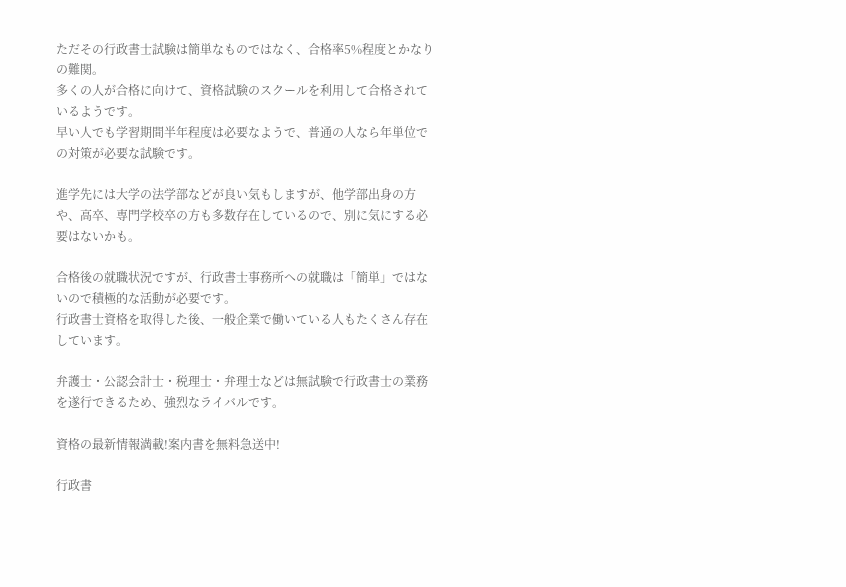ただその行政書士試験は簡単なものではなく、合格率5%程度とかなりの難関。
多くの人が合格に向けて、資格試験のスクールを利用して合格されているようです。
早い人でも学習期間半年程度は必要なようで、普通の人なら年単位での対策が必要な試験です。

進学先には大学の法学部などが良い気もしますが、他学部出身の方や、高卒、専門学校卒の方も多数存在しているので、別に気にする必要はないかも。

合格後の就職状況ですが、行政書士事務所への就職は「簡単」ではないので積極的な活動が必要です。
行政書士資格を取得した後、一般企業で働いている人もたくさん存在しています。

弁護士・公認会計士・税理士・弁理士などは無試験で行政書士の業務を遂行できるため、強烈なライバルです。

資格の最新情報満載!案内書を無料急送中!

行政書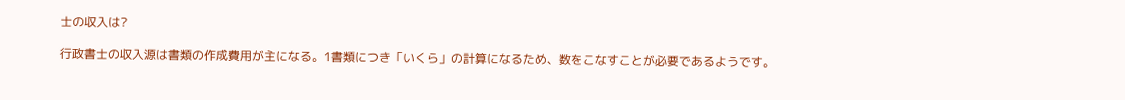士の収入は?

行政書士の収入源は書類の作成費用が主になる。1書類につき「いくら」の計算になるため、数をこなすことが必要であるようです。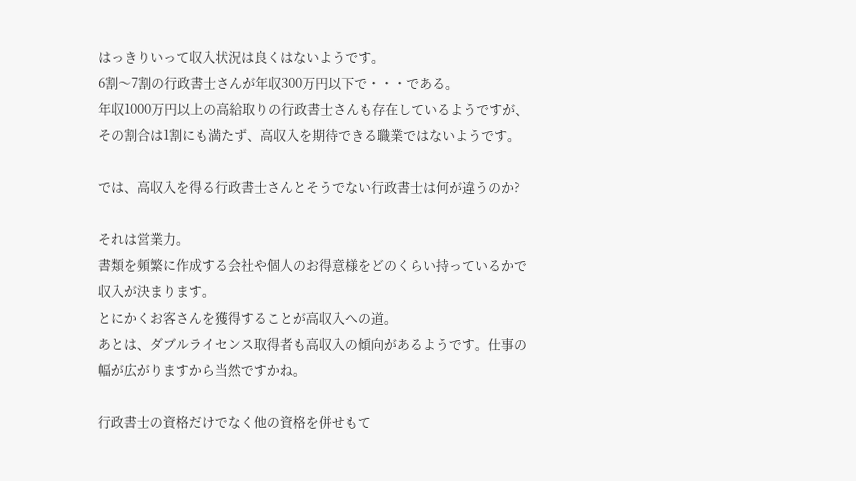はっきりいって収入状況は良くはないようです。
6割〜7割の行政書士さんが年収300万円以下で・・・である。
年収1000万円以上の高給取りの行政書士さんも存在しているようですが、その割合は1割にも満たず、高収入を期待できる職業ではないようです。

では、高収入を得る行政書士さんとそうでない行政書士は何が違うのか?

それは営業力。
書類を頻繁に作成する会社や個人のお得意様をどのくらい持っているかで収入が決まります。
とにかくお客さんを獲得することが高収入への道。
あとは、ダブルライセンス取得者も高収入の傾向があるようです。仕事の幅が広がりますから当然ですかね。

行政書士の資格だけでなく他の資格を併せもて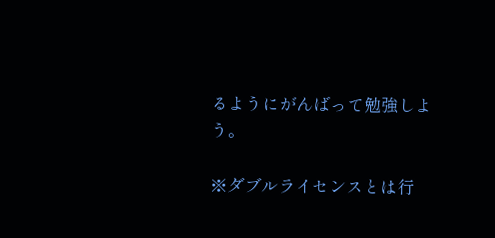るようにがんばって勉強しよう。

※ダブルライセンスとは行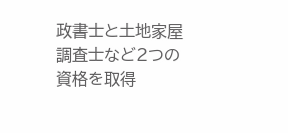政書士と土地家屋調査士など2つの資格を取得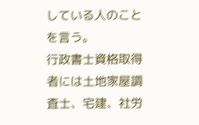している人のことを言う。
行政書士資格取得者には土地家屋調査士、宅建、社労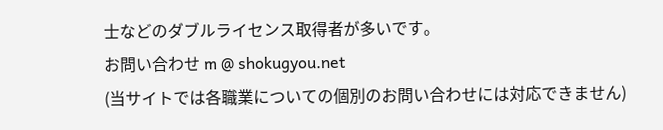士などのダブルライセンス取得者が多いです。
お問い合わせ m @ shokugyou.net
(当サイトでは各職業についての個別のお問い合わせには対応できません)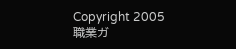Copyright 2005 職業ガ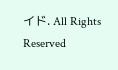イド. All Rights Reserved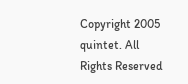Copyright 2005 quintet. All Rights Reserved